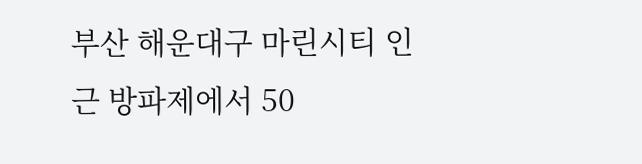부산 해운대구 마린시티 인근 방파제에서 50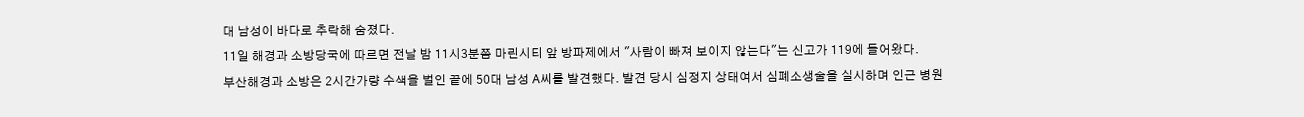대 남성이 바다로 추락해 숨졌다.
11일 해경과 소방당국에 따르면 전날 밤 11시3분쯤 마린시티 앞 방파제에서 "사람이 빠져 보이지 않는다"는 신고가 119에 들어왔다.
부산해경과 소방은 2시간가량 수색을 벌인 끝에 50대 남성 A씨를 발견했다. 발견 당시 심정지 상태여서 심폐소생술을 실시하며 인근 병원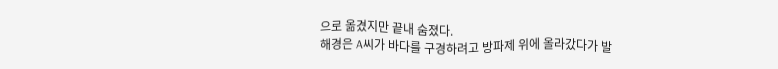으로 옮겼지만 끝내 숨졌다.
해경은 A씨가 바다를 구경하려고 방파제 위에 올라갔다가 발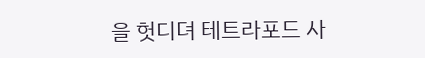을 헛디뎌 테트라포드 사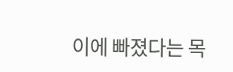이에 빠졌다는 목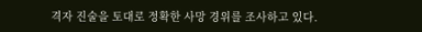격자 진술을 토대로 정확한 사망 경위를 조사하고 있다.